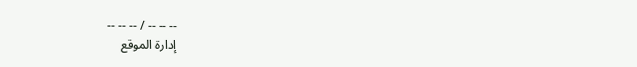-- -- -- / -- -- --
إدارة الموقع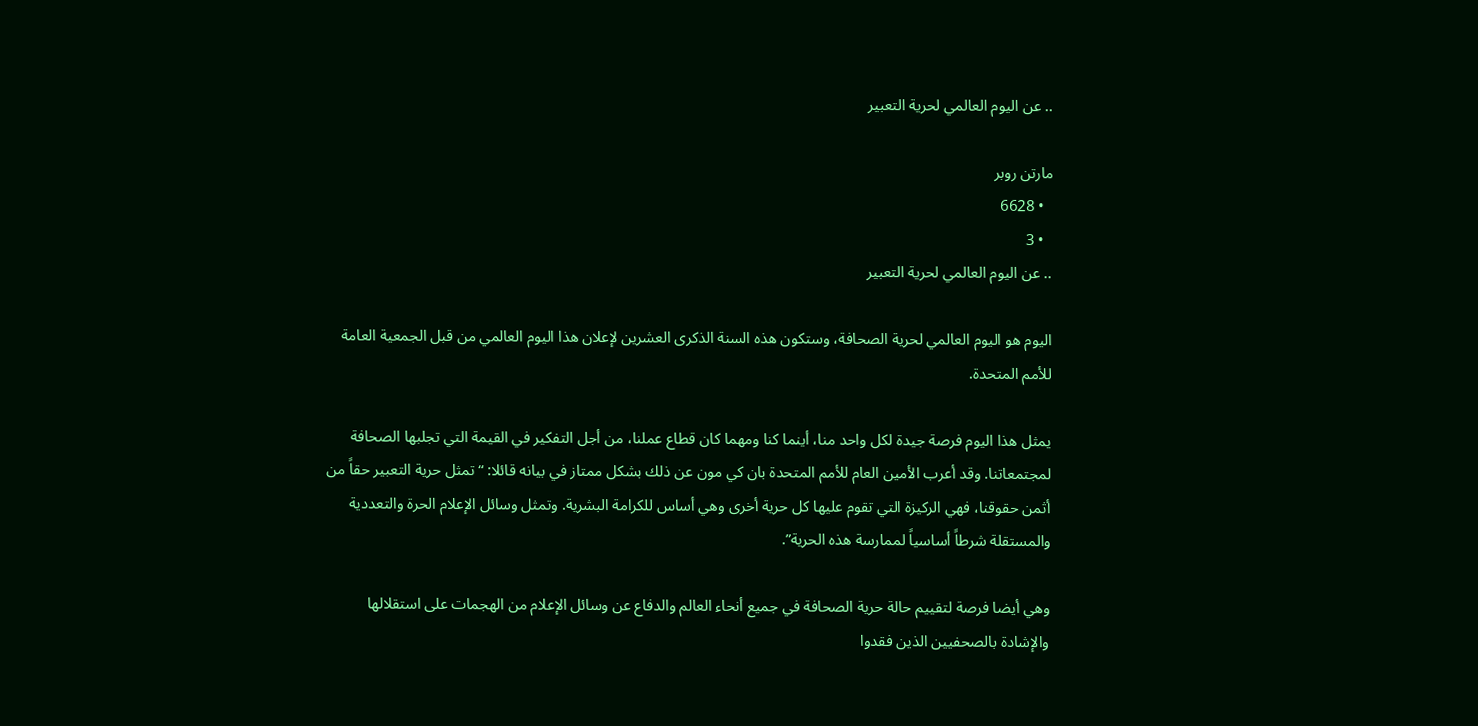.. عن اليوم العالمي لحرية التعبير

مارتن روبر
  • 6628
  • 3
.. عن اليوم العالمي لحرية التعبير

اليوم هو اليوم العالمي لحرية الصحافة، وستكون هذه السنة الذكرى العشرين لإعلان هذا اليوم العالمي من قبل الجمعية العامة للأمم المتحدة.

يمثل هذا اليوم فرصة جيدة لكل واحد منا، أينما كنا ومهما كان قطاع عملنا، من أجل التفكير في القيمة التي تجلبها الصحافة لمجتمعاتنا. وقد أعرب الأمين العام للأمم المتحدة بان كي مون عن ذلك بشكل ممتاز في بيانه قائلا: “تمثل حرية التعبير حقاً من أثمن حقوقنا، فهي الركيزة التي تقوم عليها كل حرية أخرى وهي أساس للكرامة البشرية. وتمثل وسائل الإعلام الحرة والتعددية والمستقلة شرطاً أساسياً لممارسة هذه الحرية”.

وهي أيضا فرصة لتقييم حالة حرية الصحافة في جميع أنحاء العالم والدفاع عن وسائل الإعلام من الهجمات على استقلالها والإشادة بالصحفيين الذين فقدوا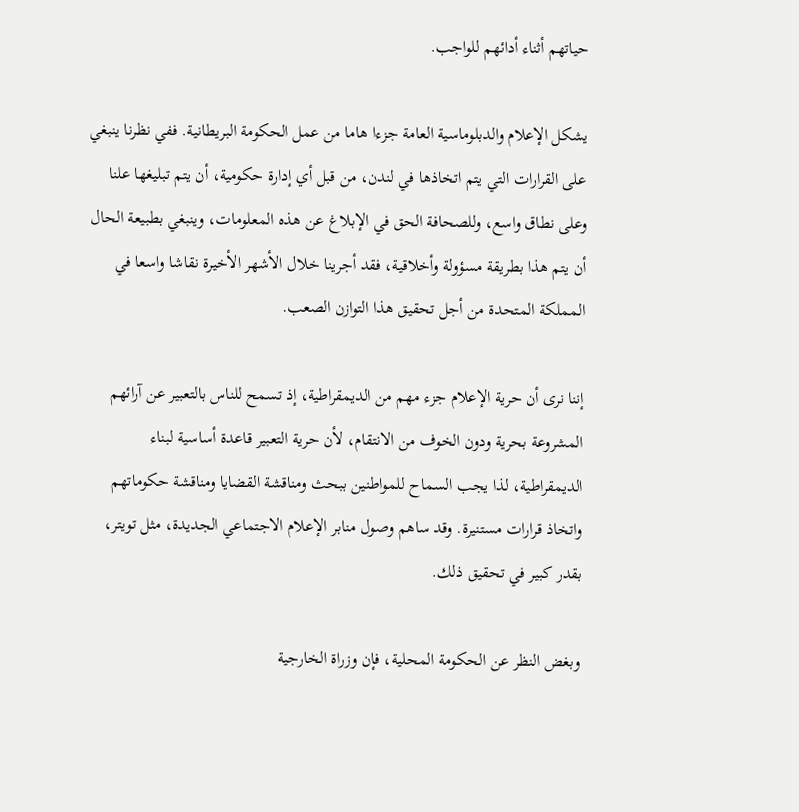حياتهم أثناء أدائهم للواجب.

يشكل الإعلام والدبلوماسية العامة جزءا هاما من عمل الحكومة البريطانية. ففي نظرنا ينبغي على القرارات التي يتم اتخاذها في لندن، من قبل أي إدارة حكومية، أن يتم تبليغها علنا وعلى نطاق واسع، وللصحافة الحق في الإبلاغ عن هذه المعلومات، وينبغي بطبيعة الحال أن يتم هذا بطريقة مسؤولة وأخلاقية، فقد أجرينا خلال الأشهر الأخيرة نقاشا واسعا في المملكة المتحدة من أجل تحقيق هذا التوازن الصعب.

إننا نرى أن حرية الإعلام جزء مهم من الديمقراطية، إذ تسمح للناس بالتعبير عن آرائهم المشروعة بحرية ودون الخوف من الانتقام، لأن حرية التعبير قاعدة أساسية لبناء الديمقراطية، لذا يجب السماح للمواطنين ببحث ومناقشة القضايا ومناقشة حكوماتهم واتخاذ قرارات مستنيرة. وقد ساهم وصول منابر الإعلام الاجتماعي الجديدة، مثل تويتر، بقدر كبير في تحقيق ذلك.

وبغض النظر عن الحكومة المحلية، فإن وزراة الخارجية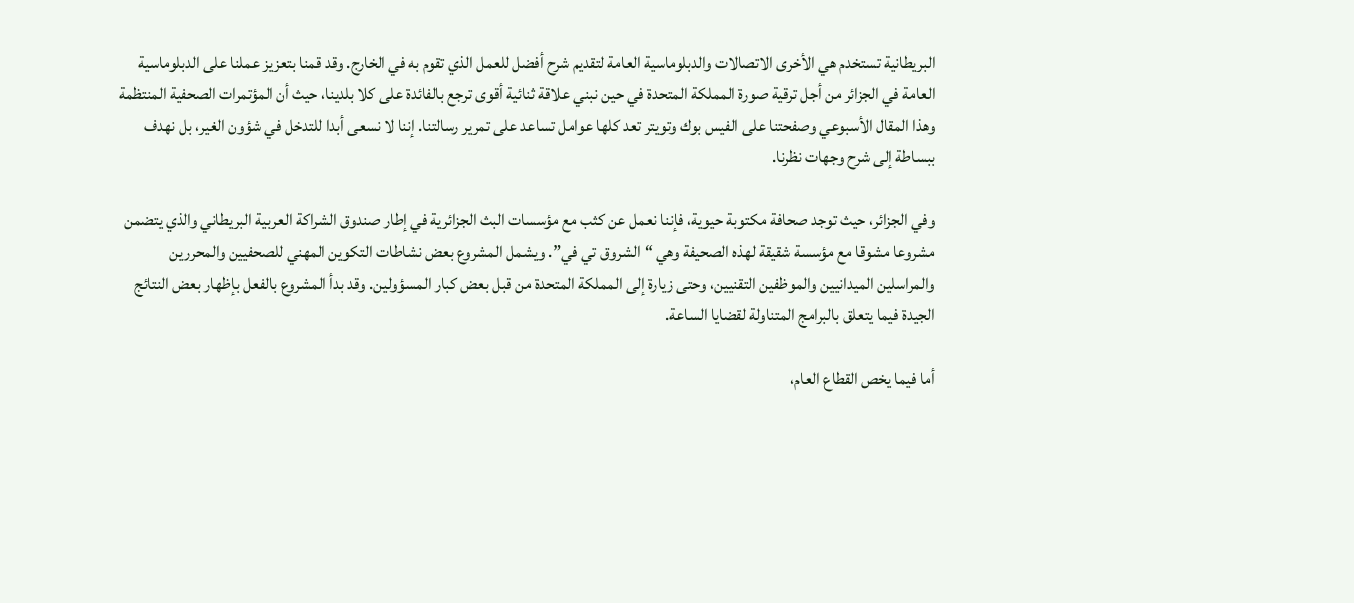البريطانية تستخدم هي الأخرى الاتصالات والدبلوماسية العامة لتقديم شرح أفضل للعمل الذي تقوم به في الخارج. وقد قمنا بتعزيز عملنا على الدبلوماسية العامة في الجزائر من أجل ترقية صورة المملكة المتحدة في حين نبني علاقة ثنائية أقوى ترجع بالفائدة على كلا بلدينا، حيث أن المؤتمرات الصحفية المنتظمة وهذا المقال الأسبوعي وصفحتنا على الفيس بوك وتويتر تعد كلها عوامل تساعد على تمرير رسالتنا. إننا لا نسعى أبدا للتدخل في شؤون الغير، بل نهدف ببساطة إلى شرح وجهات نظرنا.

وفي الجزائر، حيث توجد صحافة مكتوبة حيوية، فإننا نعمل عن كثب مع مؤسسات البث الجزائرية في إطار صندوق الشراكة العربية البريطاني والذي يتضمن مشروعا مشوقا مع مؤسسة شقيقة لهذه الصحيفة وهي “الشروق تي في”. ويشمل المشروع بعض نشاطات التكوين المهني للصحفيين والمحررين والمراسلين الميدانيين والموظفين التقنيين، وحتى زيارة إلى المملكة المتحدة من قبل بعض كبار المسؤولين. وقد بدأ المشروع بالفعل بإظهار بعض النتائج الجيدة فيما يتعلق بالبرامج المتناولة لقضايا الساعة.

أما فيما يخص القطاع العام،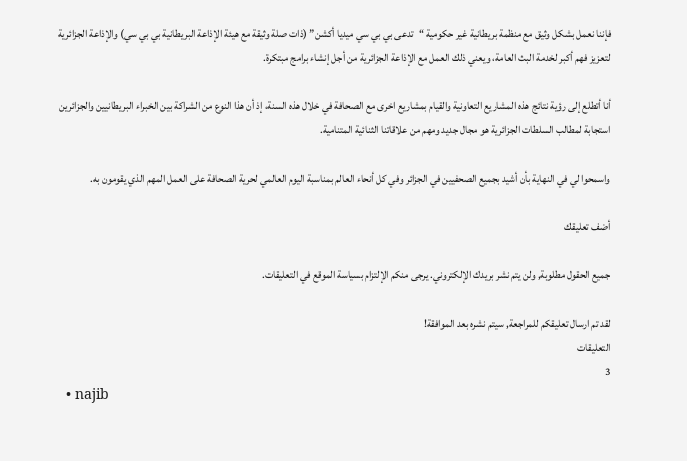فإننا نعمل بشكل وثيق مع منظمة بريطانية غير حكومية “تدعى بي بي سي ميديا أكشن” (ذات صلة وثيقة مع هيئة الإذاعة البريطانية بي بي سي) والإذاعة الجزائرية لتعزيز فهم أكبر لخدمة البث العامة، ويعني ذلك العمل مع الإذاعة الجزائرية من أجل إنشاء برامج مبتكرة.

أنا أتطلع إلى رؤية نتائج هذه المشاريع التعاونية والقيام بمشاريع اخرى مع الصحافة في خلال هذه السنة، إذ أن هذا النوع من الشراكة بين الخبراء البريطانيين والجزائرين استجابة لمطالب السلطات الجزائرية هو مجال جديد ومهم من علاقاتنا الثنائية المتنامية.

واسمحوا لي في النهاية بأن أشيد بجميع الصحفيين في الجزائر وفي كل أنحاء العالم بمناسبة اليوم العالمي لحرية الصحافة على العمل المهم الذي يقومون به.

أضف تعليقك

جميع الحقول مطلوبة, ولن يتم نشر بريدك الإلكتروني. يرجى منكم الإلتزام بسياسة الموقع في التعليقات.

لقد تم ارسال تعليقكم للمراجعة, سيتم نشره بعد الموافقة!
التعليقات
3
  • najib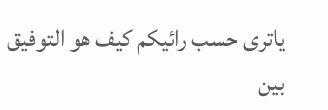ياترى حسب رائيكم كيف هو التوفيق بين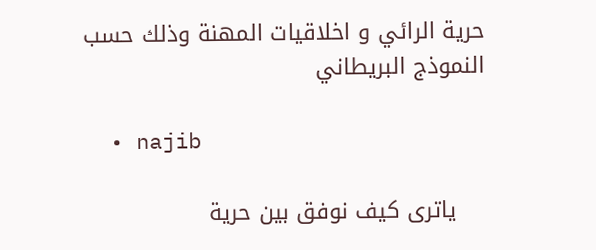حرية الرائي و اخلاقيات المهنة وذلك حسب النموذج البريطاني

  • najib

    ياترى كيف نوفق بين حرية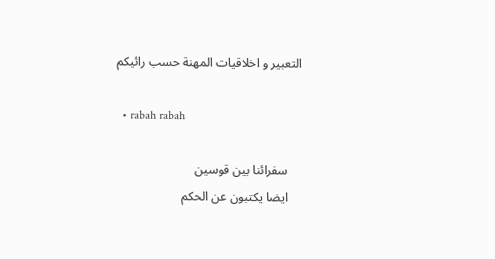التعبير و اخلاقيات المهنة حسب رائيكم

  • rabah rabah

    سفرائنا بين قوسين
    ايضا يكتبون عن الحكم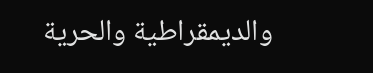والديمقراطية والحرية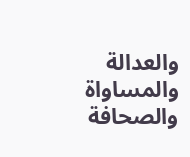والعدالة والمساواة والصحافة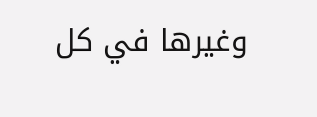وغيرها في كل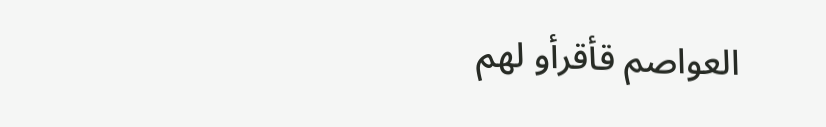العواصم قأقرأو لهم